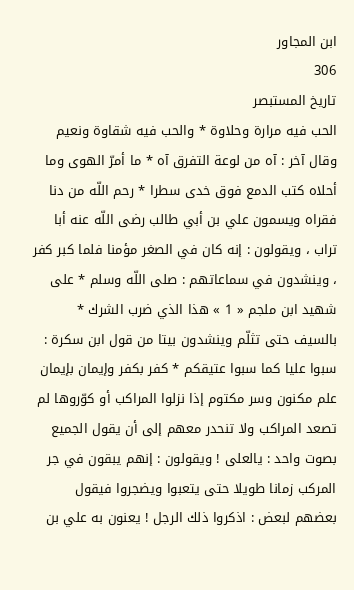ابن المجاور
306
تاريخ المستبصر
الحب فيه مرارة وحلاوة * والحب فيه شقاوة ونعيم وقال آخر : آه من لوعة التفرق آه * ما أمرّ الهوى وما أحلاه كتب الدمع فوق خدى سطرا * رحم اللّه من دنا فقراه ويسمون علي بن أبي طالب رضى اللّه عنه أبا تراب ، ويقولون : إنه كان في الصغر مؤمنا فلما كبر كفر ، وينشدون في سماعاتهم : صلى اللّه وسلم * على شهيد ابن ملجم « 1 » هذا الذي ضرب الشرك * بالسيف حتى تثلّم وينشدون بيتا من قول ابن سكرة : سبوا عليا كما سبوا عتيقكم * كفر بكفر وإيمان بإيمان علم مكنون وسر مكتوم إذا نزلوا المراكب أو كوّروها لم تصعد المراكب ولا تنحدر معهم إلى أن يقول الجميع بصوت واحد : يالعلى ! ويقولون : إنهم يبقون في جر المركب زمانا طويلا حتى يتعبوا ويضجروا فيقول بعضهم لبعض : اذكروا ذلك الرجل ! يعنون به علي بن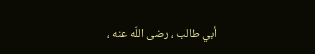أبي طالب ، رضى اللّه عنه ،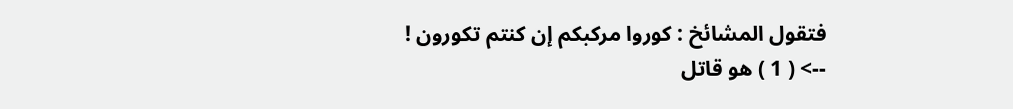فتقول المشائخ : كوروا مركبكم إن كنتم تكورون !
--> ( 1 ) هو قاتل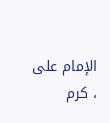الإمام على ، كرم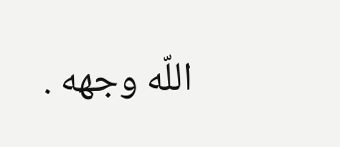اللّه وجهه .